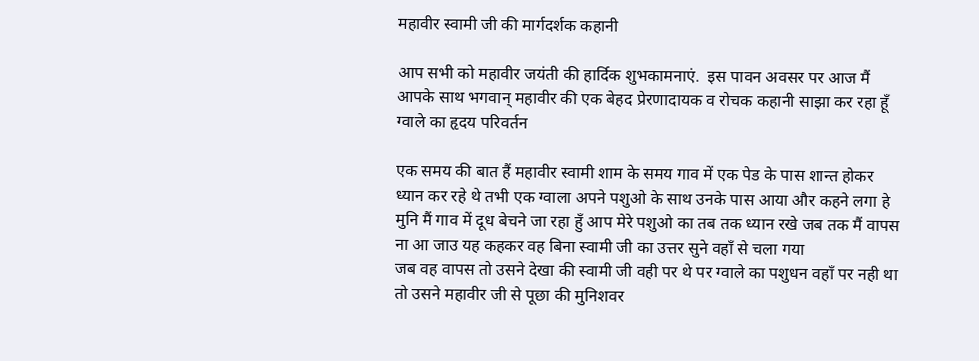महावीर स्वामी जी की मार्गदर्शक कहानी

आप सभी को महावीर जयंती की हार्दिक शुभकामनाएं.  इस पावन अवसर पर आज मैं आपके साथ भगवान् महावीर की एक बेहद प्रेरणादायक व रोचक कहानी साझा कर रहा हूँ
ग्वाले का हृदय परिवर्तन

एक समय की बात हैं महावीर स्वामी शाम के समय गाव में एक पेड के पास शान्त होकर ध्यान कर रहे थे तभी एक ग्वाला अपने पशुओ के साथ उनके पास आया और कहने लगा हे मुनि मैं गाव में दूध बेचने जा रहा हुँ आप मेरे पशुओ का तब तक ध्यान रखे जब तक मैं वापस ना आ जाउ यह कहकर वह बिना स्वामी जी का उत्तर सुने वहाँ से चला गया
जब वह वापस तो उसने देखा की स्वामी जी वही पर थे पर ग्वाले का पशुधन वहाँ पर नही था तो उसने महावीर जी से पूछा की मुनिशवर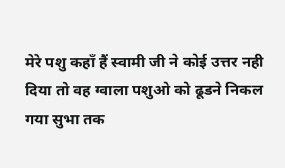मेरे पशु कहाँ हैं स्वामी जी ने कोई उत्तर नही दिया तो वह ग्वाला पशुओ को ढूडने निकल गया सुभा तक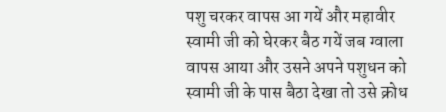पशु चरकर वापस आ गयें और महावीर स्वामी जी को घेरकर बैठ गयें जब ग्वाला वापस आया और उसने अपने पशुधन को स्वामी जी के पास बैठा देखा तो उसे क्रोध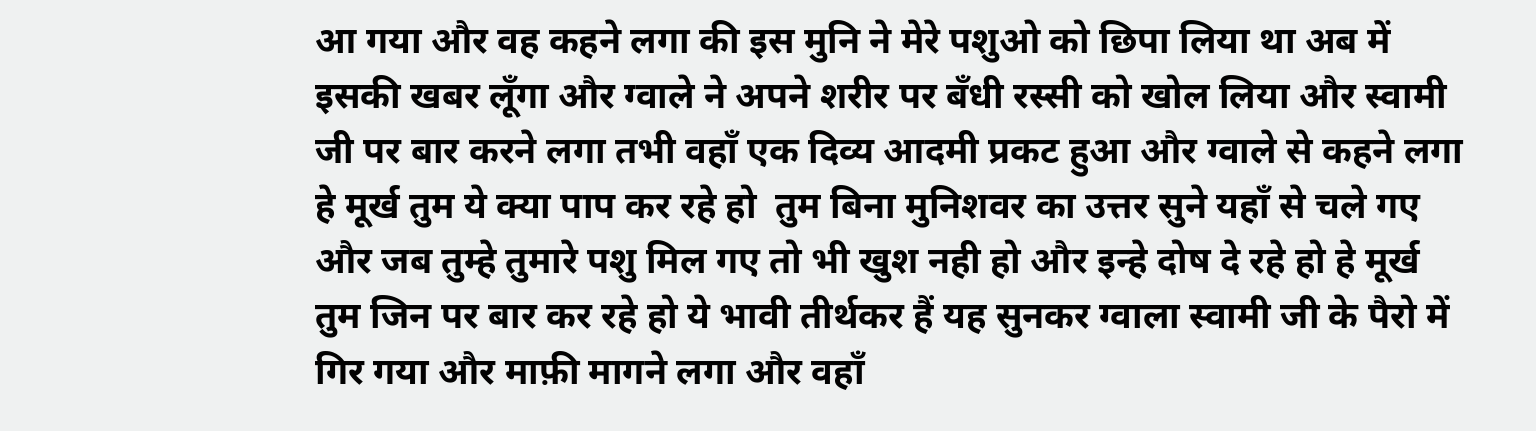आ गया और वह कहने लगा की इस मुनि ने मेरे पशुओ को छिपा लिया था अब में इसकी खबर लूँगा और ग्वाले ने अपने शरीर पर बँधी रस्सी को खोल लिया और स्वामी जी पर बार करने लगा तभी वहाँ एक दिव्य आदमी प्रकट हुआ और ग्वाले से कहने लगा हे मूर्ख तुम ये क्या पाप कर रहे हो  तुम बिना मुनिशवर का उत्तर सुने यहाँ से चले गए और जब तुम्हे तुमारे पशु मिल गए तो भी खुश नही हो और इन्हे दोष दे रहे हो हे मूर्ख तुम जिन पर बार कर रहे हो ये भावी तीर्थकर हैं यह सुनकर ग्वाला स्वामी जी के पैरो में गिर गया और माफ़ी मागने लगा और वहाँ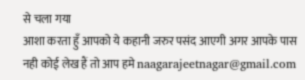से चला गया
आशा करता हुँ आपको ये कहानी जरुर पसंद आएगी अगर आपके पास नही कोई लेख हैं तो आप हमे naagarajeetnagar@gmail.com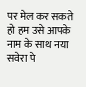पर मेल कर सकते हो हम उसे आपके नाम के साथ नया सवेरा पे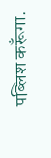पब्लिश करूँगा.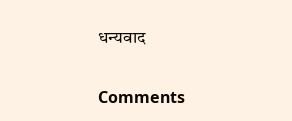धन्यवाद

Comments